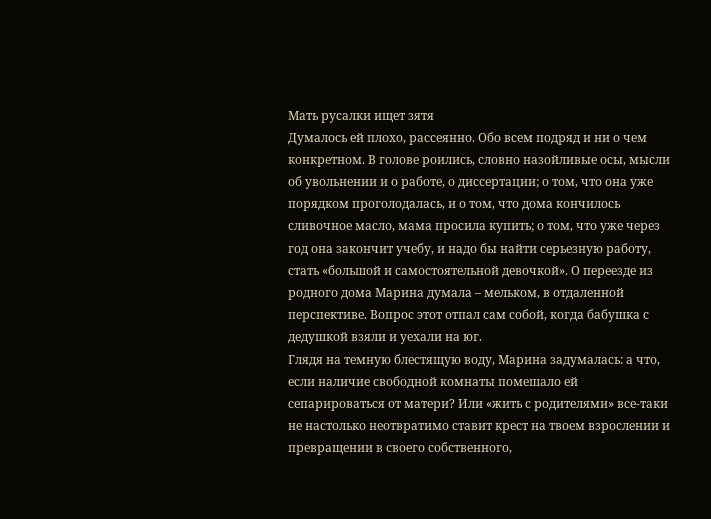Мать русалки ищет зятя
Думалось ей плохо, рассеянно. Обо всем подряд и ни о чем конкретном. В голове роились, словно назойливые осы, мысли об увольнении и о работе, о диссертации; о том, что она уже порядком проголодалась, и о том, что дома кончилось сливочное масло, мама просила купить; о том, что уже через год она закончит учебу, и надо бы найти серьезную работу, стать «большой и самостоятельной девочкой». О переезде из родного дома Марина думала – мельком, в отдаленной перспективе. Вопрос этот отпал сам собой, когда бабушка с дедушкой взяли и уехали на юг.
Глядя на темную блестящую воду, Марина задумалась: а что, если наличие свободной комнаты помешало ей сепарироваться от матери? Или «жить с родителями» все‑таки не настолько неотвратимо ставит крест на твоем взрослении и превращении в своего собственного,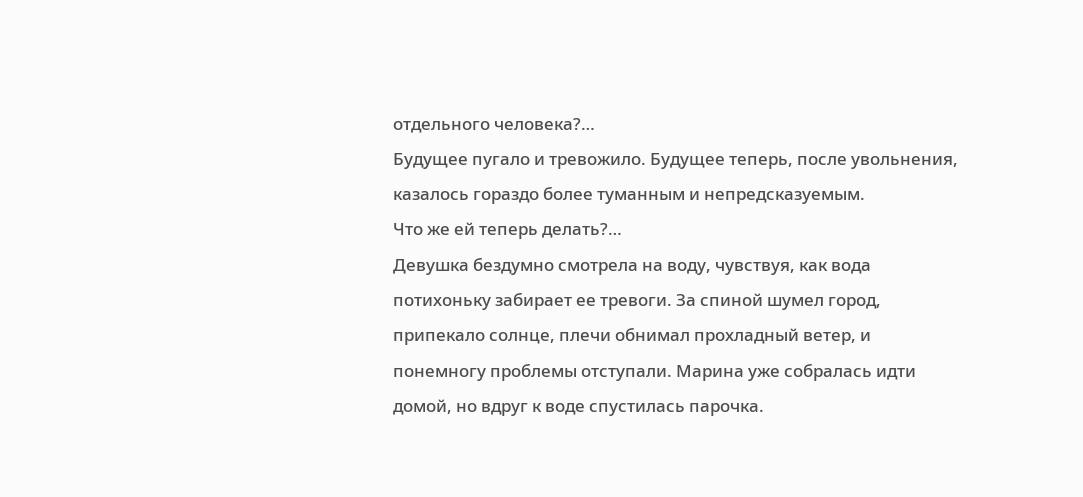отдельного человека?…
Будущее пугало и тревожило. Будущее теперь, после увольнения, казалось гораздо более туманным и непредсказуемым.
Что же ей теперь делать?…
Девушка бездумно смотрела на воду, чувствуя, как вода потихоньку забирает ее тревоги. За спиной шумел город, припекало солнце, плечи обнимал прохладный ветер, и понемногу проблемы отступали. Марина уже собралась идти домой, но вдруг к воде спустилась парочка.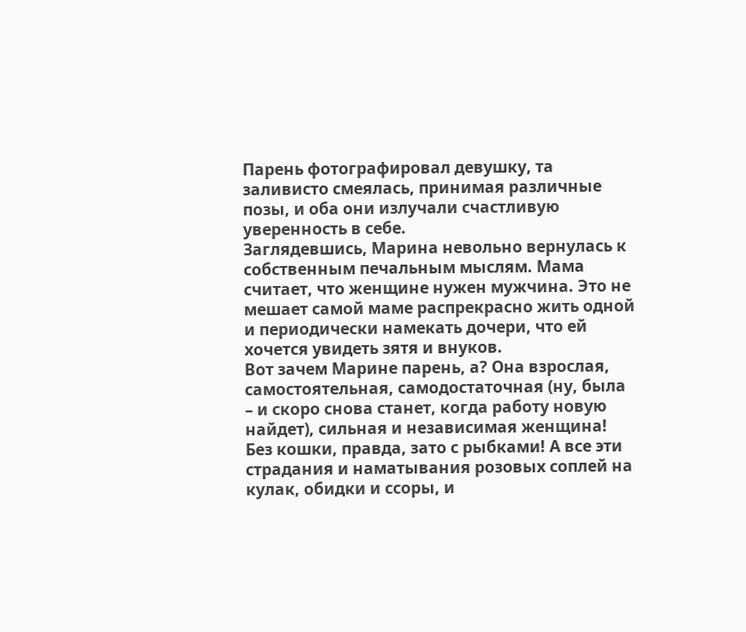Парень фотографировал девушку, та заливисто смеялась, принимая различные позы, и оба они излучали счастливую уверенность в себе.
Заглядевшись, Марина невольно вернулась к собственным печальным мыслям. Мама считает, что женщине нужен мужчина. Это не мешает самой маме распрекрасно жить одной и периодически намекать дочери, что ей хочется увидеть зятя и внуков.
Вот зачем Марине парень, а? Она взрослая, самостоятельная, самодостаточная (ну, была – и скоро снова станет, когда работу новую найдет), сильная и независимая женщина! Без кошки, правда, зато с рыбками! А все эти страдания и наматывания розовых соплей на кулак, обидки и ссоры, и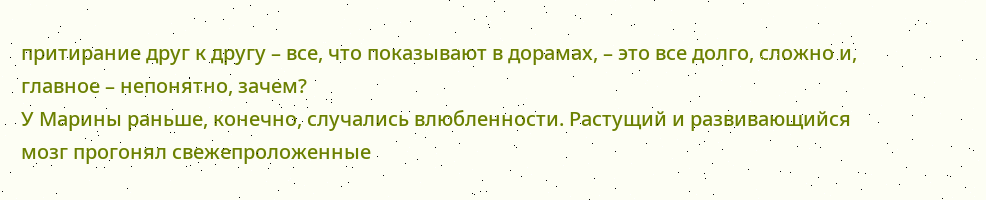притирание друг к другу – все, что показывают в дорамах, – это все долго, сложно и, главное – непонятно, зачем?
У Марины раньше, конечно, случались влюбленности. Растущий и развивающийся мозг прогонял свежепроложенные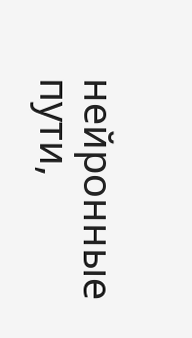нейронные пути,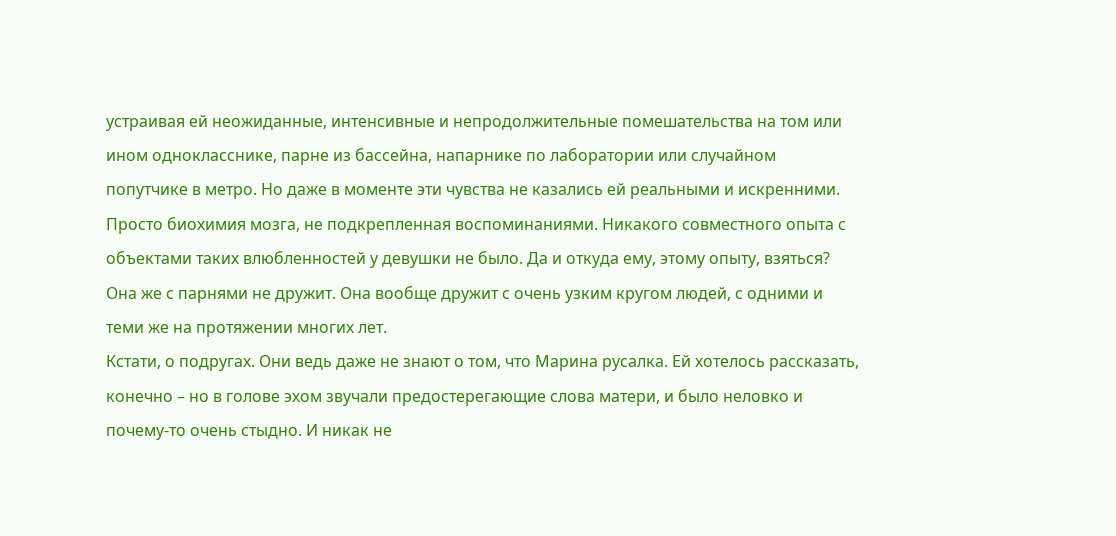устраивая ей неожиданные, интенсивные и непродолжительные помешательства на том или ином однокласснике, парне из бассейна, напарнике по лаборатории или случайном попутчике в метро. Но даже в моменте эти чувства не казались ей реальными и искренними.
Просто биохимия мозга, не подкрепленная воспоминаниями. Никакого совместного опыта с объектами таких влюбленностей у девушки не было. Да и откуда ему, этому опыту, взяться? Она же с парнями не дружит. Она вообще дружит с очень узким кругом людей, с одними и теми же на протяжении многих лет.
Кстати, о подругах. Они ведь даже не знают о том, что Марина русалка. Ей хотелось рассказать, конечно – но в голове эхом звучали предостерегающие слова матери, и было неловко и почему‑то очень стыдно. И никак не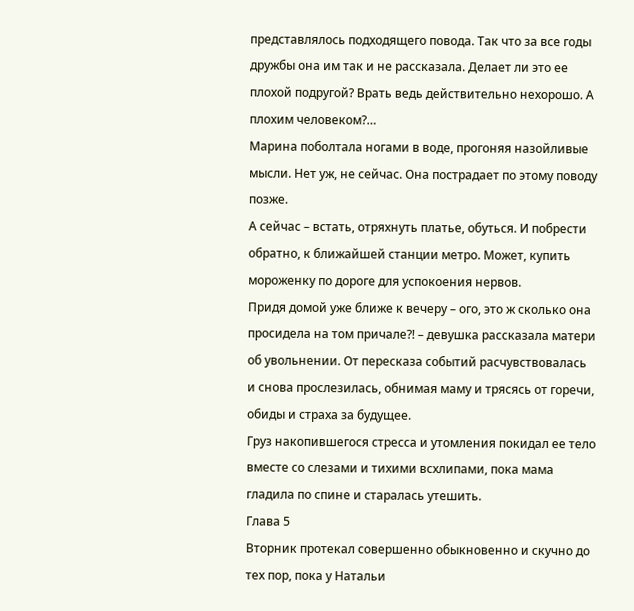представлялось подходящего повода. Так что за все годы дружбы она им так и не рассказала. Делает ли это ее плохой подругой? Врать ведь действительно нехорошо. А плохим человеком?…
Марина поболтала ногами в воде, прогоняя назойливые мысли. Нет уж, не сейчас. Она пострадает по этому поводу позже.
А сейчас – встать, отряхнуть платье, обуться. И побрести обратно, к ближайшей станции метро. Может, купить мороженку по дороге для успокоения нервов.
Придя домой уже ближе к вечеру – ого, это ж сколько она просидела на том причале?! – девушка рассказала матери об увольнении. От пересказа событий расчувствовалась и снова прослезилась, обнимая маму и трясясь от горечи, обиды и страха за будущее.
Груз накопившегося стресса и утомления покидал ее тело вместе со слезами и тихими всхлипами, пока мама гладила по спине и старалась утешить.
Глава 5
Вторник протекал совершенно обыкновенно и скучно до тех пор, пока у Натальи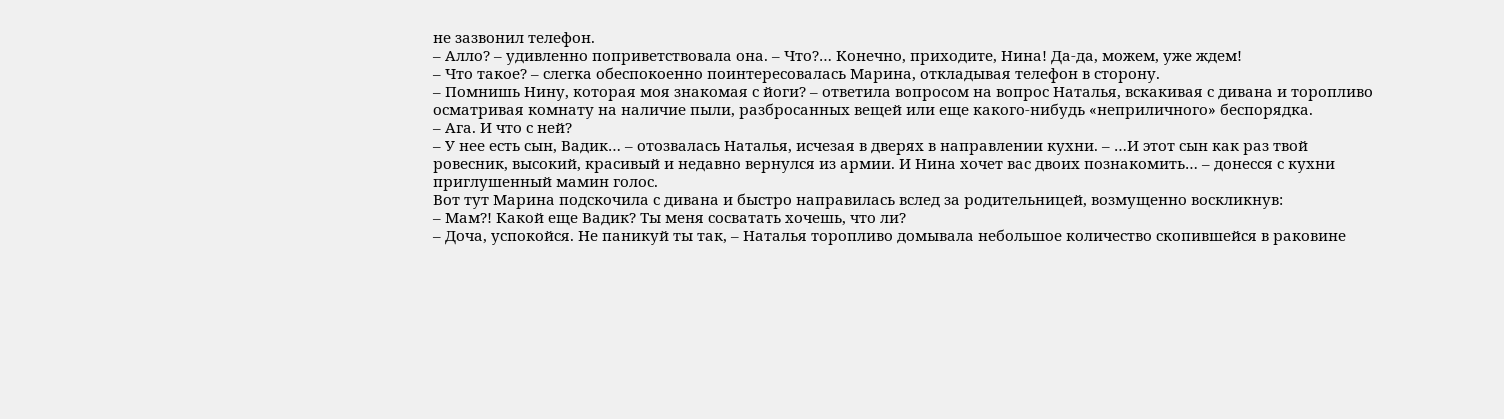не зазвонил телефон.
– Алло? – удивленно поприветствовала она. – Что?… Конечно, приходите, Нина! Да‑да, можем, уже ждем!
– Что такое? – слегка обеспокоенно поинтересовалась Марина, откладывая телефон в сторону.
– Помнишь Нину, которая моя знакомая с йоги? – ответила вопросом на вопрос Наталья, вскакивая с дивана и торопливо осматривая комнату на наличие пыли, разбросанных вещей или еще какого‑нибудь «неприличного» беспорядка.
– Ага. И что с ней?
– У нее есть сын, Вадик… – отозвалась Наталья, исчезая в дверях в направлении кухни. – …И этот сын как раз твой ровесник, высокий, красивый и недавно вернулся из армии. И Нина хочет вас двоих познакомить… – донесся с кухни приглушенный мамин голос.
Вот тут Марина подскочила с дивана и быстро направилась вслед за родительницей, возмущенно воскликнув:
– Мам?! Какой еще Вадик? Ты меня сосватать хочешь, что ли?
– Доча, успокойся. Не паникуй ты так, – Наталья торопливо домывала небольшое количество скопившейся в раковине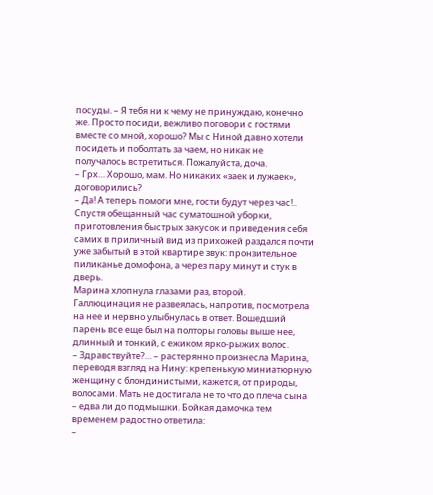посуды. – Я тебя ни к чему не принуждаю, конечно же. Просто посиди, вежливо поговори с гостями вместе со мной, хорошо? Мы с Ниной давно хотели посидеть и поболтать за чаем, но никак не получалось встретиться. Пожалуйста, доча.
– Грх… Хорошо, мам. Но никаких «заек и лужаек», договорились?
– Да! А теперь помоги мне, гости будут через час!..
Спустя обещанный час суматошной уборки, приготовления быстрых закусок и приведения себя самих в приличный вид из прихожей раздался почти уже забытый в этой квартире звук: пронзительное пиликанье домофона, а через пару минут и стук в дверь.
Марина хлопнула глазами раз, второй. Галлюцинация не развеялась, напротив, посмотрела на нее и нервно улыбнулась в ответ. Вошедший парень все еще был на полторы головы выше нее, длинный и тонкий, с ежиком ярко‑рыжих волос.
– Здравствуйте?… – растерянно произнесла Марина, переводя взгляд на Нину: крепенькую миниатюрную женщину с блондинистыми, кажется, от природы, волосами. Мать не достигала не то что до плеча сына – едва ли до подмышки. Бойкая дамочка тем временем радостно ответила:
–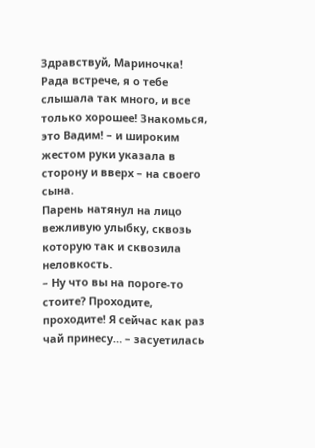Здравствуй, Мариночка! Рада встрече, я о тебе слышала так много, и все только хорошее! Знакомься, это Вадим! – и широким жестом руки указала в сторону и вверх – на своего сына.
Парень натянул на лицо вежливую улыбку, сквозь которую так и сквозила неловкость.
– Ну что вы на пороге‑то стоите? Проходите, проходите! Я сейчас как раз чай принесу… – засуетилась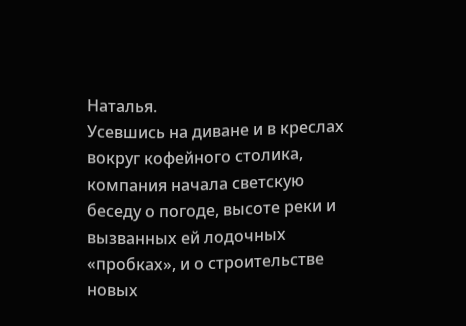Наталья.
Усевшись на диване и в креслах вокруг кофейного столика, компания начала светскую беседу о погоде, высоте реки и вызванных ей лодочных «пробках», и о строительстве новых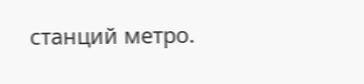станций метро.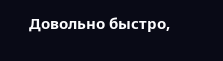Довольно быстро,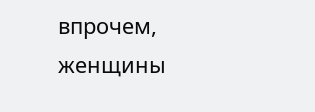впрочем, женщины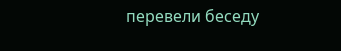перевели беседу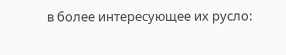в более интересующее их русло: